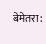बेमेतरा: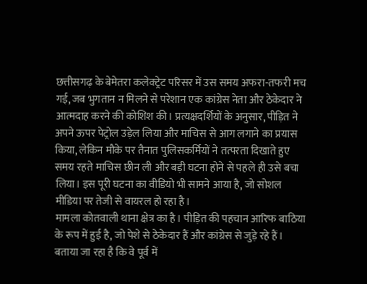छत्तीसगढ़ के बेमेतरा कलेक्ट्रेट परिसर में उस समय अफरा-तफरी मच गई, जब भुगतान न मिलने से परेशान एक कांग्रेस नेता और ठेकेदार ने आत्मदाह करने की कोशिश की। प्रत्यक्षदर्शियों के अनुसार, पीड़ित ने अपने ऊपर पेट्रोल उड़ेल लिया और माचिस से आग लगाने का प्रयास किया, लेकिन मौके पर तैनात पुलिसकर्मियों ने तत्परता दिखाते हुए समय रहते माचिस छीन ली और बड़ी घटना होने से पहले ही उसे बचा लिया। इस पूरी घटना का वीडियो भी सामने आया है, जो सोशल मीडिया पर तेजी से वायरल हो रहा है।
मामला कोतवाली थाना क्षेत्र का है। पीड़ित की पहचान आरिफ बाठिया के रूप में हुई है, जो पेशे से ठेकेदार हैं और कांग्रेस से जुड़े रहे हैं। बताया जा रहा है कि वे पूर्व में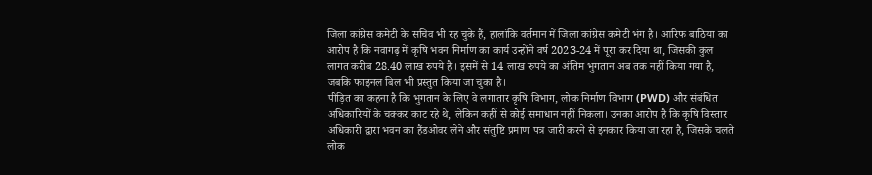जिला कांग्रेस कमेटी के सचिव भी रह चुके हैं, हालांकि वर्तमान में जिला कांग्रेस कमेटी भंग है। आरिफ बाठिया का आरोप है कि नवागढ़ में कृषि भवन निर्माण का कार्य उन्होंने वर्ष 2023-24 में पूरा कर दिया था, जिसकी कुल लागत करीब 28.40 लाख रुपये है। इसमें से 14 लाख रुपये का अंतिम भुगतान अब तक नहीं किया गया है, जबकि फाइनल बिल भी प्रस्तुत किया जा चुका है।
पीड़ित का कहना है कि भुगतान के लिए वे लगातार कृषि विभाग, लोक निर्माण विभाग (PWD) और संबंधित अधिकारियों के चक्कर काट रहे थे, लेकिन कहीं से कोई समाधान नहीं निकला। उनका आरोप है कि कृषि विस्तार अधिकारी द्वारा भवन का हैंडओवर लेने और संतुष्टि प्रमाण पत्र जारी करने से इनकार किया जा रहा है, जिसके चलते लोक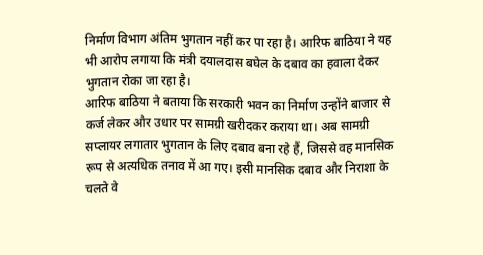निर्माण विभाग अंतिम भुगतान नहीं कर पा रहा है। आरिफ बाठिया ने यह भी आरोप लगाया कि मंत्री दयालदास बघेल के दबाव का हवाला देकर भुगतान रोका जा रहा है।
आरिफ बाठिया ने बताया कि सरकारी भवन का निर्माण उन्होंने बाजार से कर्ज लेकर और उधार पर सामग्री खरीदकर कराया था। अब सामग्री सप्लायर लगातार भुगतान के लिए दबाव बना रहे हैं, जिससे वह मानसिक रूप से अत्यधिक तनाव में आ गए। इसी मानसिक दबाव और निराशा के चलते वे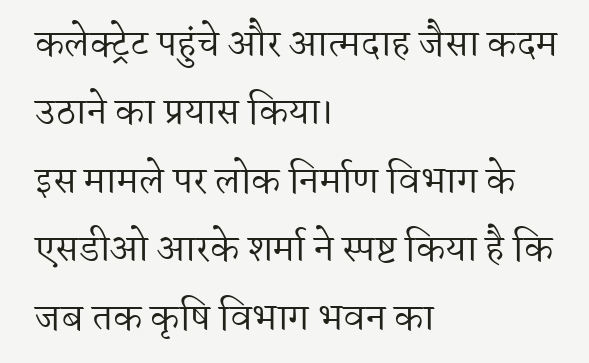कलेक्ट्रेट पहुंचे और आत्मदाह जैसा कदम उठाने का प्रयास किया।
इस मामले पर लोक निर्माण विभाग के एसडीओ आरके शर्मा ने स्पष्ट किया है कि जब तक कृषि विभाग भवन का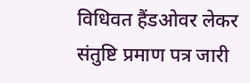विधिवत हैंडओवर लेकर संतुष्टि प्रमाण पत्र जारी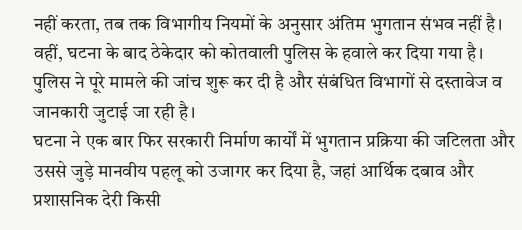नहीं करता, तब तक विभागीय नियमों के अनुसार अंतिम भुगतान संभव नहीं है। वहीं, घटना के बाद ठेकेदार को कोतवाली पुलिस के हवाले कर दिया गया है। पुलिस ने पूरे मामले की जांच शुरू कर दी है और संबंधित विभागों से दस्तावेज व जानकारी जुटाई जा रही है।
घटना ने एक बार फिर सरकारी निर्माण कार्यों में भुगतान प्रक्रिया की जटिलता और उससे जुड़े मानवीय पहलू को उजागर कर दिया है, जहां आर्थिक दबाव और प्रशासनिक देरी किसी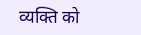व्यक्ति को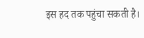इस हद तक पहुंचा सकती है।